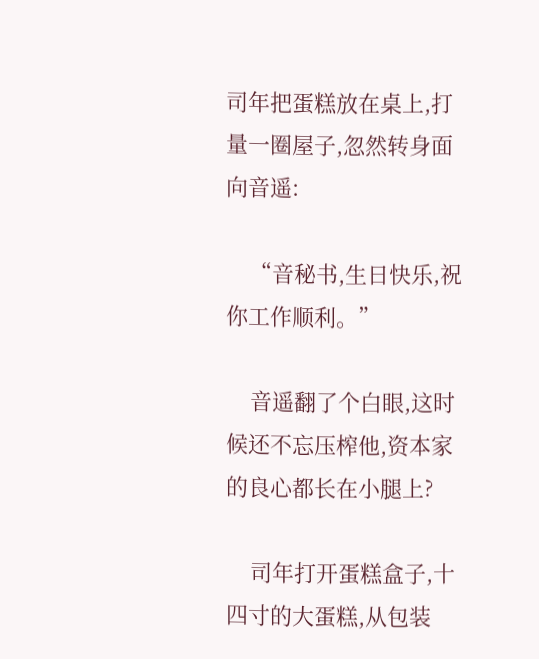司年把蛋糕放在桌上,打量一圈屋子,忽然转身面向音遥:

    “音秘书,生日快乐,祝你工作顺利。”

    音遥翻了个白眼,这时候还不忘压榨他,资本家的良心都长在小腿上?

    司年打开蛋糕盒子,十四寸的大蛋糕,从包装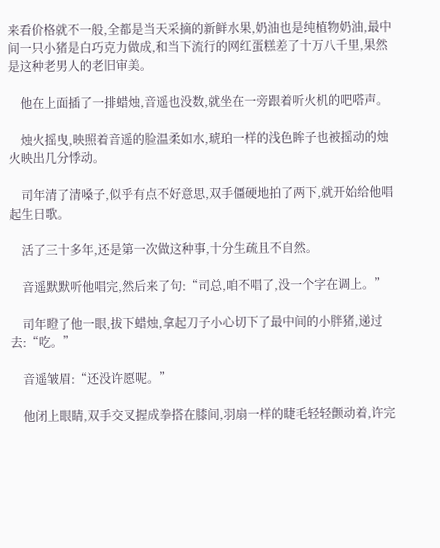来看价格就不一般,全都是当天采摘的新鲜水果,奶油也是纯植物奶油,最中间一只小猪是白巧克力做成,和当下流行的网红蛋糕差了十万八千里,果然是这种老男人的老旧审美。

    他在上面插了一排蜡烛,音遥也没数,就坐在一旁跟着听火机的吧嗒声。

    烛火摇曳,映照着音遥的脸温柔如水,琥珀一样的浅色眸子也被摇动的烛火映出几分悸动。

    司年清了清嗓子,似乎有点不好意思,双手僵硬地拍了两下,就开始给他唱起生日歌。

    活了三十多年,还是第一次做这种事,十分生疏且不自然。

    音遥默默听他唱完,然后来了句:“司总,咱不唱了,没一个字在调上。”

    司年瞪了他一眼,拔下蜡烛,拿起刀子小心切下了最中间的小胖猪,递过去:“吃。”

    音遥皱眉:“还没许愿呢。”

    他闭上眼睛,双手交叉握成拳搭在膝间,羽扇一样的睫毛轻轻颤动着,许完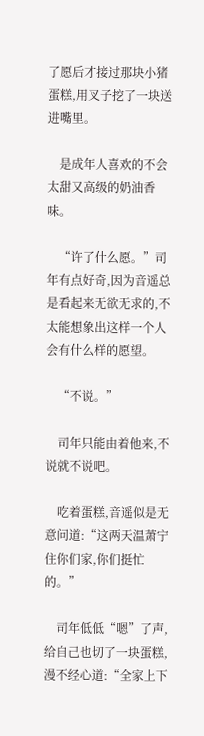了愿后才接过那块小猪蛋糕,用叉子挖了一块送进嘴里。

    是成年人喜欢的不会太甜又高级的奶油香味。

    “许了什么愿。”司年有点好奇,因为音遥总是看起来无欲无求的,不太能想象出这样一个人会有什么样的愿望。

    “不说。”

    司年只能由着他来,不说就不说吧。

    吃着蛋糕,音遥似是无意问道:“这两天温萧宁住你们家,你们挺忙的。”

    司年低低“嗯”了声,给自己也切了一块蛋糕,漫不经心道:“全家上下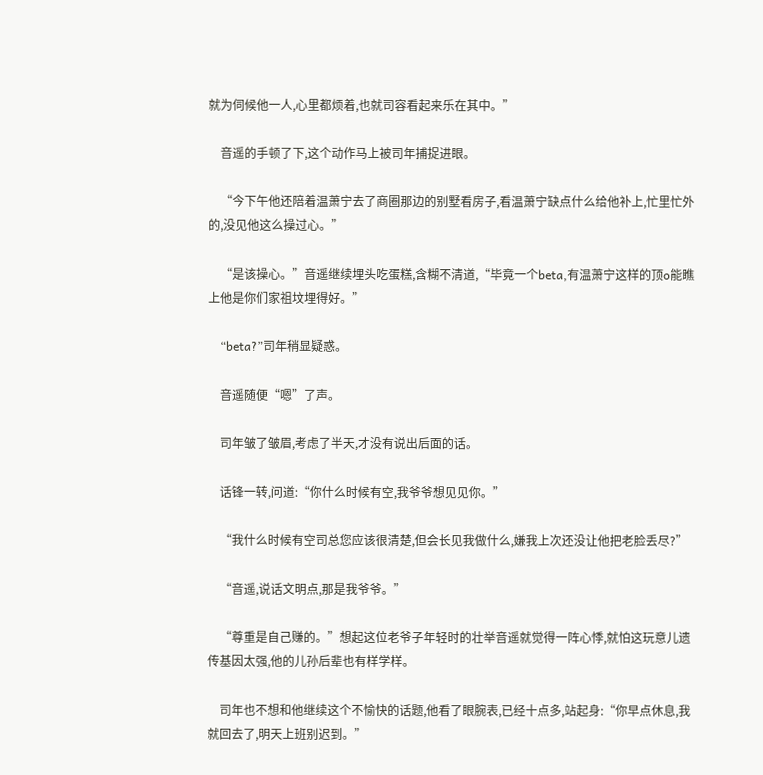就为伺候他一人,心里都烦着,也就司容看起来乐在其中。”

    音遥的手顿了下,这个动作马上被司年捕捉进眼。

    “今下午他还陪着温萧宁去了商圈那边的别墅看房子,看温萧宁缺点什么给他补上,忙里忙外的,没见他这么操过心。”

    “是该操心。”音遥继续埋头吃蛋糕,含糊不清道,“毕竟一个beta,有温萧宁这样的顶o能瞧上他是你们家祖坟埋得好。”

    “beta?”司年稍显疑惑。

    音遥随便“嗯”了声。

    司年皱了皱眉,考虑了半天,才没有说出后面的话。

    话锋一转,问道:“你什么时候有空,我爷爷想见见你。”

    “我什么时候有空司总您应该很清楚,但会长见我做什么,嫌我上次还没让他把老脸丢尽?”

    “音遥,说话文明点,那是我爷爷。”

    “尊重是自己赚的。”想起这位老爷子年轻时的壮举音遥就觉得一阵心悸,就怕这玩意儿遗传基因太强,他的儿孙后辈也有样学样。

    司年也不想和他继续这个不愉快的话题,他看了眼腕表,已经十点多,站起身:“你早点休息,我就回去了,明天上班别迟到。”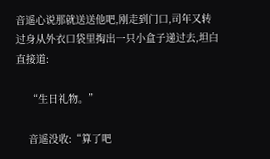音遥心说那就送送他吧,刚走到门口,司年又转过身从外衣口袋里掏出一只小盒子递过去,坦白直接道:

    “生日礼物。”

    音遥没收:“算了吧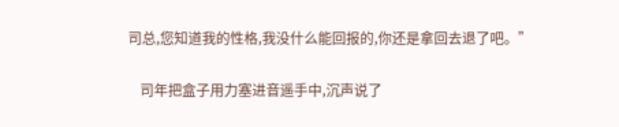司总,您知道我的性格,我没什么能回报的,你还是拿回去退了吧。”

    司年把盒子用力塞进音遥手中,沉声说了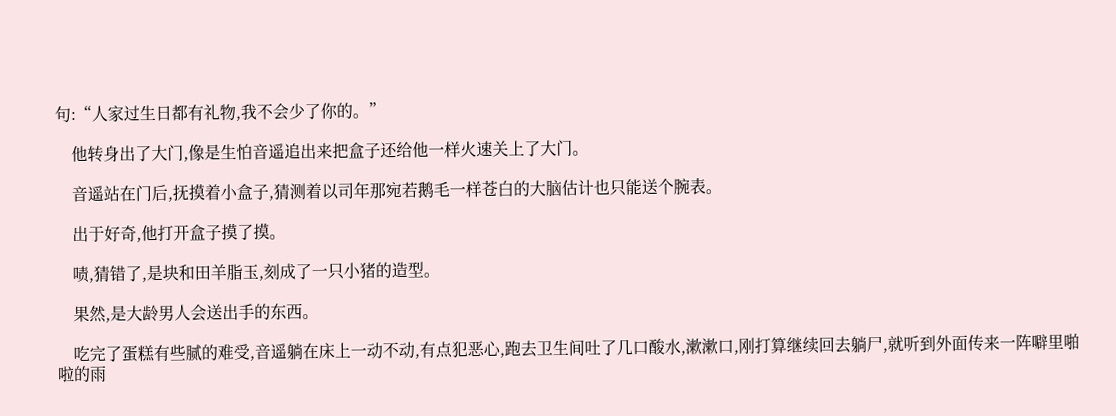句:“人家过生日都有礼物,我不会少了你的。”

    他转身出了大门,像是生怕音遥追出来把盒子还给他一样火速关上了大门。

    音遥站在门后,抚摸着小盒子,猜测着以司年那宛若鹅毛一样苍白的大脑估计也只能送个腕表。

    出于好奇,他打开盒子摸了摸。

    啧,猜错了,是块和田羊脂玉,刻成了一只小猪的造型。

    果然,是大龄男人会送出手的东西。

    吃完了蛋糕有些腻的难受,音遥躺在床上一动不动,有点犯恶心,跑去卫生间吐了几口酸水,漱漱口,刚打算继续回去躺尸,就听到外面传来一阵噼里啪啦的雨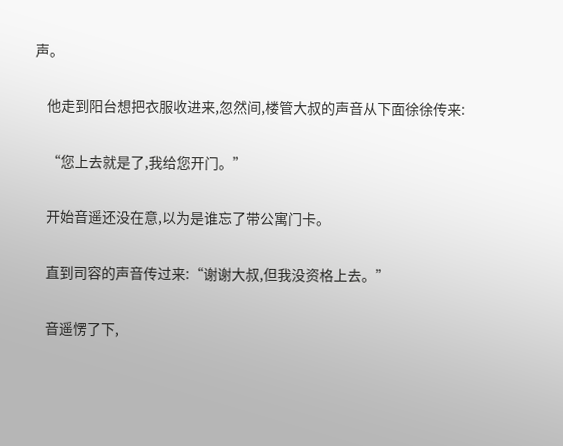声。

    他走到阳台想把衣服收进来,忽然间,楼管大叔的声音从下面徐徐传来:

    “您上去就是了,我给您开门。”

    开始音遥还没在意,以为是谁忘了带公寓门卡。

    直到司容的声音传过来:“谢谢大叔,但我没资格上去。”

    音遥愣了下,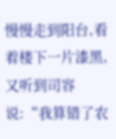慢慢走到阳台,看着楼下一片漆黑,又听到司容说:“我算错了农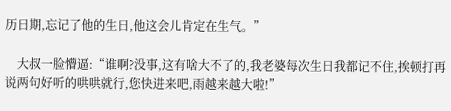历日期,忘记了他的生日,他这会儿肯定在生气。”

    大叔一脸懵逼:“谁啊?没事,这有啥大不了的,我老婆每次生日我都记不住,挨顿打再说两句好听的哄哄就行,您快进来吧,雨越来越大啦!”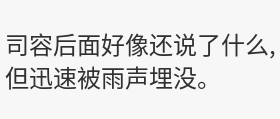司容后面好像还说了什么,但迅速被雨声埋没。